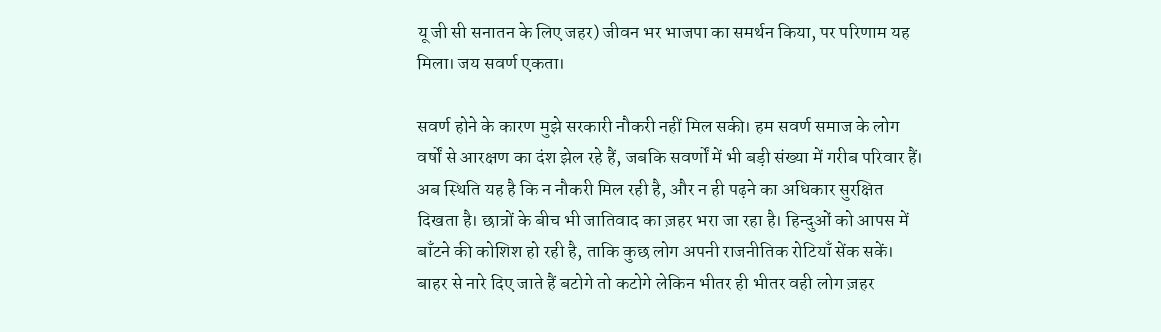यू जी सी सनातन के लिए जहर) जीवन भर भाजपा का समर्थन किया, पर परिणाम यह मिला। जय सवर्ण एकता।

सवर्ण होने के कारण मुझे सरकारी नौकरी नहीं मिल सकी। हम सवर्ण समाज के लोग वर्षों से आरक्षण का दंश झेल रहे हैं, जबकि सवर्णों में भी बड़ी संख्या में गरीब परिवार हैं। अब स्थिति यह है कि न नौकरी मिल रही है, और न ही पढ़ने का अधिकार सुरक्षित दिखता है। छात्रों के बीच भी जातिवाद का ज़हर भरा जा रहा है। हिन्दुओं को आपस में बाँटने की कोशिश हो रही है, ताकि कुछ लोग अपनी राजनीतिक रोटियाँ सेंक सकें। बाहर से नारे दिए जाते हैं बटोगे तो कटोगे लेकिन भीतर ही भीतर वही लोग ज़हर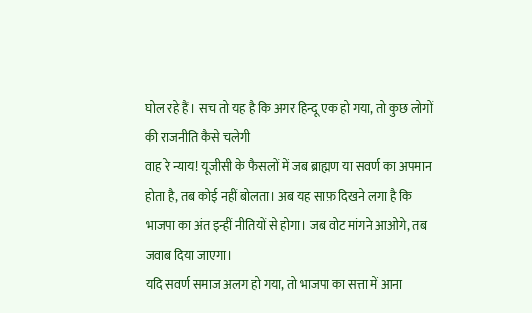घोल रहे हैं। सच तो यह है कि अगर हिन्दू एक हो गया, तो कुछ लोगों की राजनीति कैसे चलेगी
वाह रे न्याय! यूजीसी के फैसलों में जब ब्राह्मण या सवर्ण का अपमान होता है, तब कोई नहीं बोलता। अब यह साफ़ दिखने लगा है कि भाजपा का अंत इन्हीं नीतियों से होगा। जब वोट मांगने आओगे, तब जवाब दिया जाएगा।
यदि सवर्ण समाज अलग हो गया, तो भाजपा का सत्ता में आना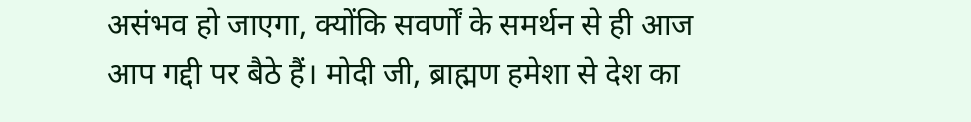असंभव हो जाएगा, क्योंकि सवर्णों के समर्थन से ही आज आप गद्दी पर बैठे हैं। मोदी जी, ब्राह्मण हमेशा से देश का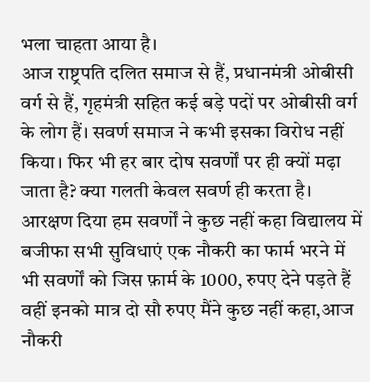भला चाहता आया है।
आज राष्ट्रपति दलित समाज से हैं, प्रधानमंत्री ओबीसी वर्ग से हैं, गृहमंत्री सहित कई बड़े पदों पर ओबीसी वर्ग के लोग हैं। सवर्ण समाज ने कभी इसका विरोध नहीं किया। फिर भी हर बार दोष सवर्णों पर ही क्यों मढ़ा जाता है? क्या गलती केवल सवर्ण ही करता है।
आरक्षण दिया हम सवर्णों ने कुछ नहीं कहा विद्यालय में बजीफा सभी सुविधाएं एक नौकरी का फार्म भरने में भी सवर्णों को जिस फ़ार्म के 1000, रुपए देने पड़ते हैं वहीं इनको मात्र दो सौ रुपए मैंने कुछ नहीं कहा,आज नौकरी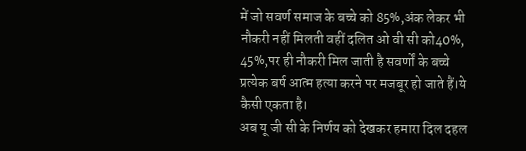में जो सवर्ण समाज के बच्चे को 85%,अंक लेकर भी नौकरी नहीं मिलती वहीं दलित ओ वी सी को40%, 45%,पर ही नौकरी मिल जाती है सवर्णों के बच्चे प्रत्येक बर्ष आत्म हत्या करने पर मजबूर हो जाते हैं।ये कैसी एकता है।
अब यू जी सी के निर्णय को देखकर हमारा दिल दहल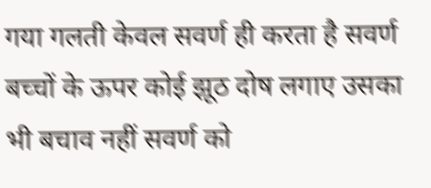गया गलती केवल सवर्ण ही करता है सवर्ण बच्चों के ऊपर कोई झूठ दोष लगाए उसका भी बचाव नहीं सवर्ण को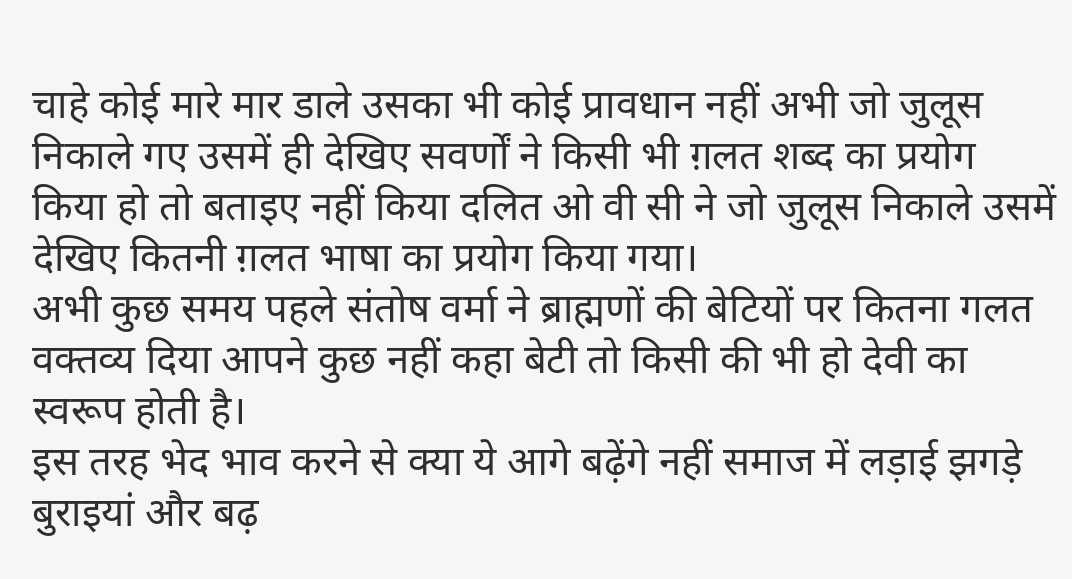चाहे कोई मारे मार डाले उसका भी कोई प्रावधान नहीं अभी जो जुलूस निकाले गए उसमें ही देखिए सवर्णों ने किसी भी ग़लत शब्द का प्रयोग किया हो तो बताइए नहीं किया दलित ओ वी सी ने जो जुलूस निकाले उसमें देखिए कितनी ग़लत भाषा का प्रयोग किया गया।
अभी कुछ समय पहले संतोष वर्मा ने ब्राह्मणों की बेटियों पर कितना गलत वक्तव्य दिया आपने कुछ नहीं कहा बेटी तो किसी की भी हो देवी का स्वरूप होती है।
इस तरह भेद भाव करने से क्या ये आगे बढ़ेंगे नहीं समाज में लड़ाई झगड़े बुराइयां और बढ़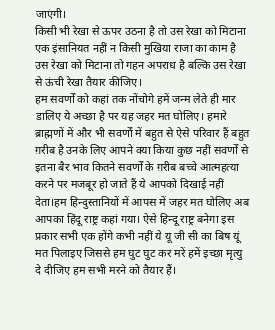जाएंगी।
किसी भी रेखा से ऊपर उठना है तो उस रेखा को मिटाना एक इंसानियत नहीं न किसी मुखिया राजा का काम है उस रेखा को मिटाना तो गहन अपराध है बल्कि उस रेखा से ऊंची रेखा तैयार कीजिए।
हम सवर्णों को कहां तक नोंचोगे हमें जन्म लेते ही मार डालिए ये अच्छा है पर यह जहर मत घोलिए। हमारे ब्राह्मणों में और भी सवर्णों में बहुत से ऐसे परिवार हैं बहुत ग़रीब है उनके लिए आपने क्या किया कुछ नहीं सवर्णों से इतना बैर भाव कितने सवर्णों के ग़रीब बच्चे आत्महत्या करने पर मजबूर हो जाते हैं ये आपको दिखाई नहीं देता।हम हिन्दुस्तानियों में आपस में जहर मत घोलिए अब आपका हिंदू राष्ट्र कहां गया। ऐसे हिन्दू राष्ट्र बनेगा इस प्रकार सभी एक होंगे कभी नहीं ये यू जी सी का बिष यूं मत पिलाइए जिससे हम घुट घुट कर मरें हमें इच्छा मृत्यु दे दीजिए हम सभी मरने को तैयार हैं।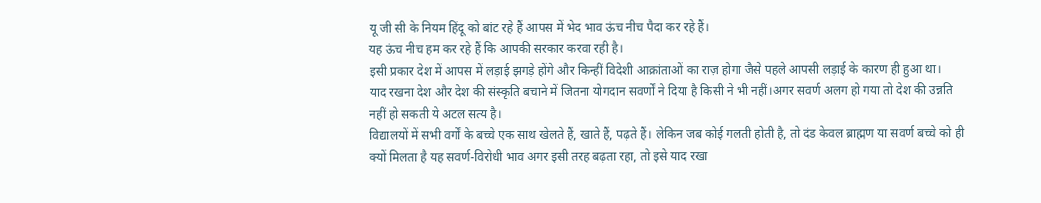यू जी सी के नियम हिंदू को बांट रहे हैं आपस में भेद भाव ऊंच नीच पैदा कर रहे हैं।
यह ऊंच नीच हम कर रहे हैं कि आपकी सरकार करवा रही है।
इसी प्रकार देश में आपस में लड़ाई झगड़े होंगे और किन्हीं विदेशी आक्रांताओं का राज़ होगा जैसे पहले आपसी लड़ाई के कारण ही हुआ था।
याद रखना देश और देश की संस्कृति बचाने में जितना योगदान सवर्णों ने दिया है किसी ने भी नहीं।अगर सवर्ण अलग हो गया तो देश की उन्नति नहीं हो सकती ये अटल सत्य है।
विद्यालयों में सभी वर्गों के बच्चे एक साथ खेलते हैं, खाते हैं, पढ़ते हैं। लेकिन जब कोई गलती होती है, तो दंड केवल ब्राह्मण या सवर्ण बच्चे को ही क्यों मिलता है यह सवर्ण-विरोधी भाव अगर इसी तरह बढ़ता रहा, तो इसे याद रखा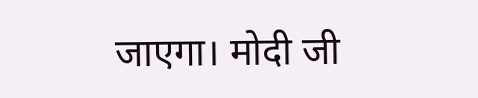जाएगा। मोदी जी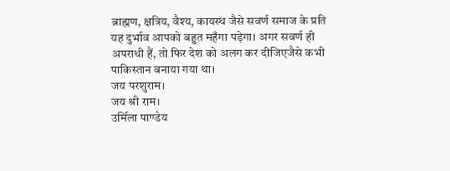ब्राह्मण, क्षत्रिय, वैश्य, कायस्थ जैसे सवर्ण समाज के प्रति यह दुर्भाव आपको बहुत महँगा पड़ेगा। अगर सवर्ण ही अपराधी हैं, तो फिर देश को अलग कर दीजिएजैसे कभी पाकिस्तान बनाया गया था।
जय परशुराम।
जय श्री राम।
उर्मिला पाण्डेय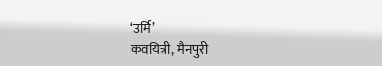‘उर्मि’
कवयित्री, मैनपुरी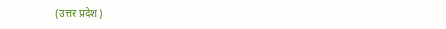(उत्तर प्रदेश)